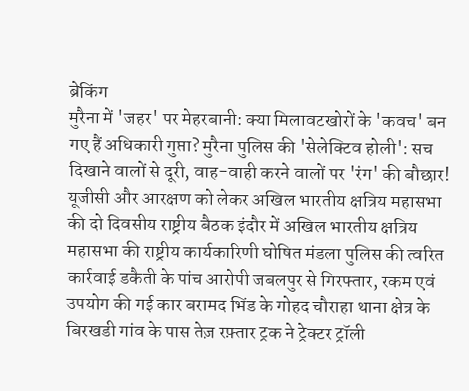ब्रेकिंग
मुरैना में 'जहर' पर मेहरबानी: क्या मिलावटखोरों के 'कवच' बन गए हैं अधिकारी गुप्ता? मुरैना पुलिस की 'सेलेक्टिव होली': सच दिखाने वालों से दूरी, वाह-वाही करने वालों पर 'रंग' की बौछार! यूजीसी और आरक्षण को लेकर अखिल भारतीय क्षत्रिय महासभा की दो दिवसीय राष्ट्रीय बैठक इंदौर में अखिल भारतीय क्षत्रिय महासभा की राष्ट्रीय कार्यकारिणी घोषित मंडला पुलिस की त्वरित कार्रवाई डकैती के पांच आरोपी जबलपुर से गिरफ्तार, रकम एवं उपयोग की गई कार बरामद भिंड के गोहद चौराहा थाना क्षेत्र के बिरखडी गांव के पास तेज़ रफ़्तार ट्रक ने ट्रेक्टर ट्रॉली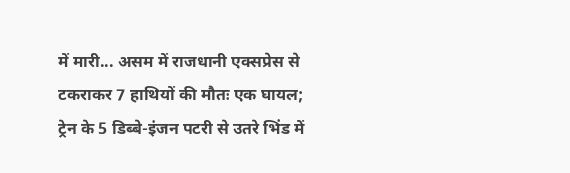में मारी... असम में राजधानी एक्सप्रेस से टकराकर 7 हाथियों की मौतः एक घायल; ट्रेन के 5 डिब्बे-इंजन पटरी से उतरे भिंड में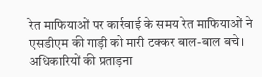रेत माफियाओं पर कार्रवाई के समय रेत माफियाओं ने एसडीएम की गाड़ी को मारी टक्कर बाल-बाल बचे। अधिकारियों की प्रताड़ना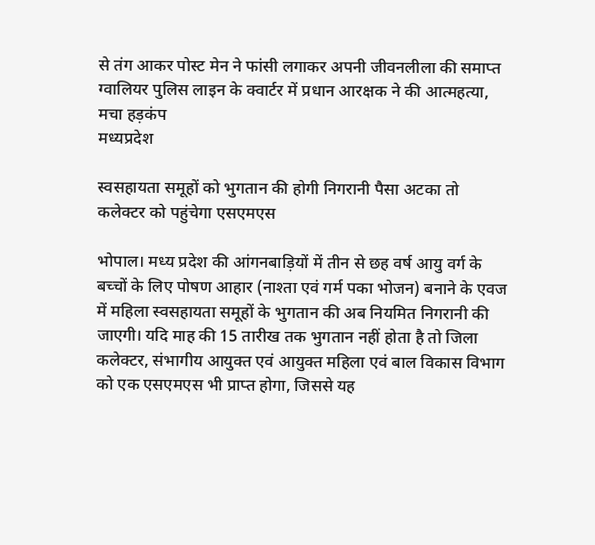से तंग आकर पोस्ट मेन ने फांसी लगाकर अपनी जीवनलीला की समाप्त ग्वालियर पुलिस लाइन के क्वार्टर में प्रधान आरक्षक ने की आत्महत्या, मचा हड़कंप
मध्यप्रदेश

स्वसहायता समूहों को भुगतान की होगी निगरानी पैसा अटका तो कलेक्टर को पहुंचेगा एसएमएस

भोपाल। मध्य प्रदेश की आंगनबाड़ियों में तीन से छह वर्ष आयु वर्ग के बच्चों के लिए पोषण आहार (नाश्ता एवं गर्म पका भोजन) बनाने के एवज में महिला स्वसहायता समूहों के भुगतान की अब नियमित निगरानी की जाएगी। यदि माह की 15 तारीख तक भुगतान नहीं होता है तो जिला कलेक्टर, संभागीय आयुक्त एवं आयुक्त महिला एवं बाल विकास विभाग को एक एसएमएस भी प्राप्त होगा, जिससे यह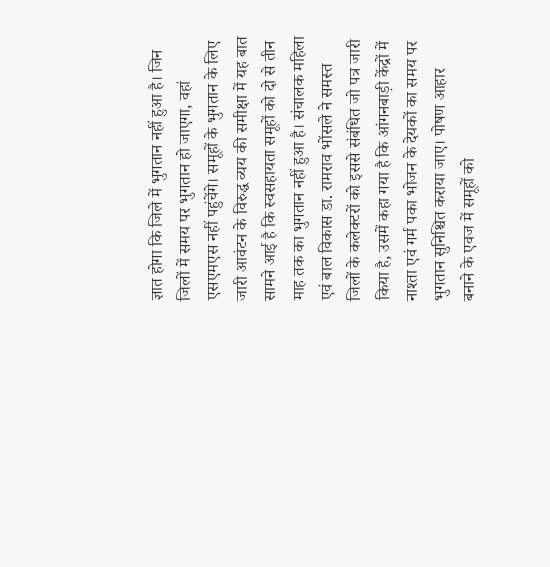ज्ञात होगा कि जिले में भुगतान नहीं हुआ है। जिन जिलों में समय पर भुगतान हो जाएगा, वहां एसएमएस नहीं पहुंचेंगे। समूहों के भुगतान के लिए जारी आवंटन के विरुद्ध व्यय की समीक्षा में यह बात सामने आई है कि स्वसहायता समूहों को दो से तीन माह तक का भुगतान नहीं हुआ है। संचालक महिला एवं बाल विकास डा. रामराव भोंसले ने समस्त जिलों के कलेक्टरों को इससे संबंधित जो पत्र जारी किया है, उसमें कहा गया है कि आंगनबाड़ी केंद्रों में नाश्ता एवं गर्म पका भोजन के देयकों का समय पर भुगतान सुनिश्चित कराया जाए। पोषण आहार बनाने के एवज में समूहों को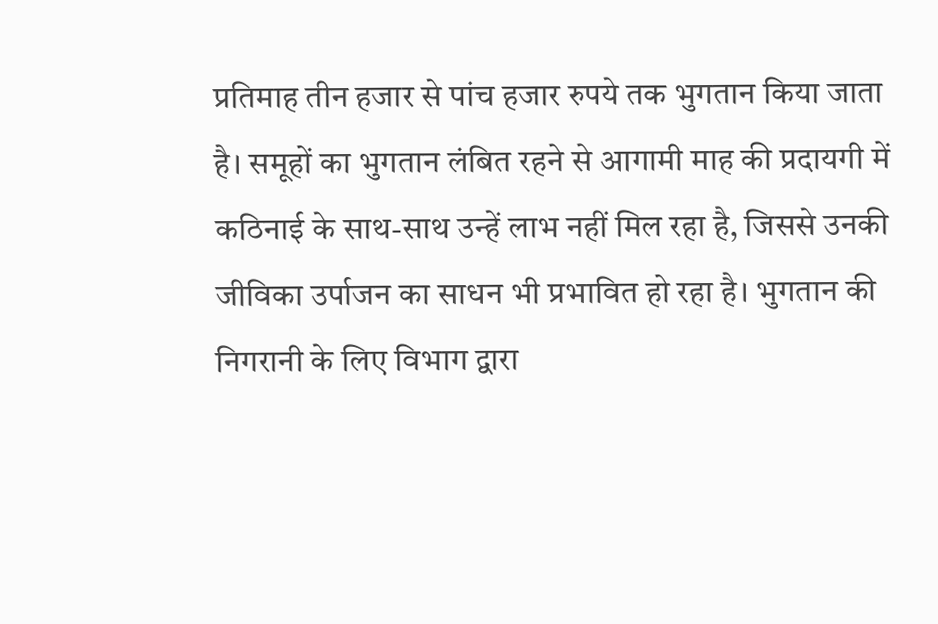प्रतिमाह तीन हजार से पांच हजार रुपये तक भुगतान किया जाता है। समूहों का भुगतान लंबित रहने से आगामी माह की प्रदायगी में कठिनाई के साथ-साथ उन्हें लाभ नहीं मिल रहा है, जिससे उनकी जीविका उर्पाजन का साधन भी प्रभावित हो रहा है। भुगतान की निगरानी के लिए विभाग द्वारा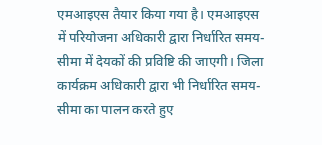एमआइएस तैयार किया गया है। एमआइएस में परियोजना अधिकारी द्वारा निर्धारित समय-सीमा में देयकों की प्रविष्टि की जाएगी। जिला कार्यक्रम अधिकारी द्वारा भी निर्धारित समय-सीमा का पालन करते हुए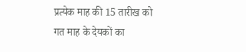प्रत्येक माह की 15 तारीख को गत माह के देयकों का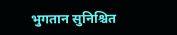भुगतान सुनिश्चित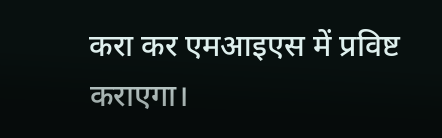करा कर एमआइएस में प्रविष्ट कराएगा।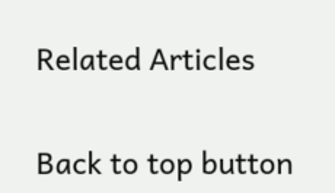Related Articles

Back to top button